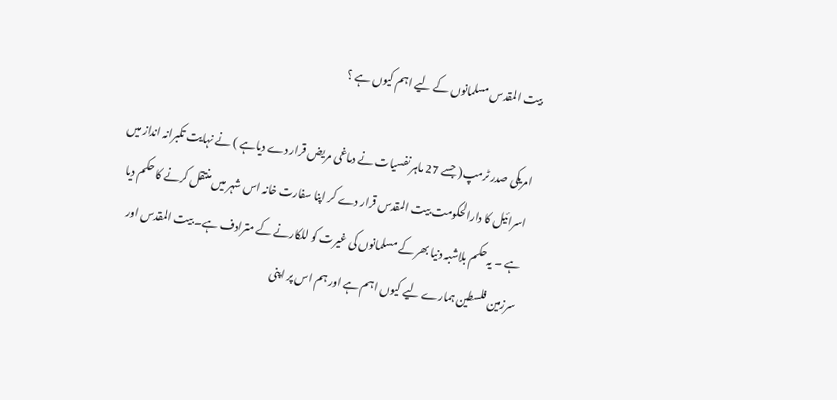بیت المقدس مسلمانوں کے لیے اہم کیوں ہے ؟

امریکی صدر ٹرمپ( جسے 27 ماہر نفسیات نے دماغی مریض قرار دے دیاہے ) نے نہایت تکبرانہ انداز میں اسرائیل کا دارالحکومت بیت المقدس قرار دے کر اپنا سفارت خانہ اس شہر میں منتقل کرنے کا حکم دیا ہے ۔ یہ حکم بلاشبہ دنیا بھر کے مسلمانوں کی غیرت کو للکارنے کے مترادف ہے۔ بیت المقدس اور سرزمین فلسطین ہمارے لیے کیوں اہم ہے اور ہم اس پر اپنی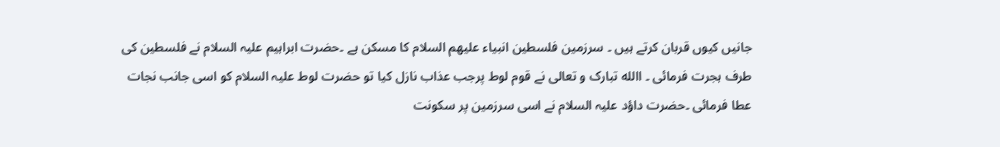جانیں کیوں قربان کرتے ہیں ۔ سرزمین فلسطین انبیاء علیھم السلام کا مسکن ہے ۔حضرت ابراہیم علیہ السلام نے فلسطین کی طرف ہجرت فرمائی ۔ االله تبارک و تعالی نے قوم لوط پرجب عذاب نازل کیا تو حضرت لوط علیہ السلام کو اسی جانب نجات عطا فرمائی ۔حضرت داؤد علیہ السلام نے اسی سرزمین پر سکونت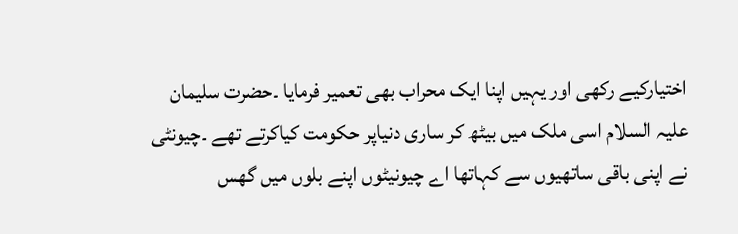اختیارکیے رکھی اور یہیں اپنا ایک محراب بھی تعمیر فرمایا ۔حضرت سلیمان علیہ السلام اسی ملک میں بیٹھ کر ساری دنیاپر حکومت کیاکرتے تھے ۔چیونٹی نے اپنی باقی ساتھیوں سے کہاتھا اے چیونیٹوں اپنے بلوں میں گھس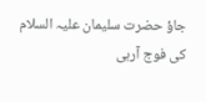جاؤ حضرت سلیمان علیہ السلام کی فوج آرہی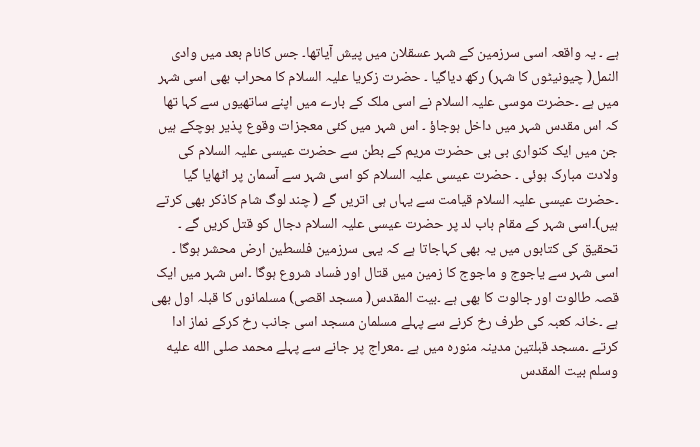ہے ۔ یہ واقعہ اسی سرزمین کے شہر عسقلان میں پیش آیاتھا۔ جس کانام بعد میں وادی النمل( چیونیٹوں کا شہر) رکھ دیاگیا ۔ حضرت زکریا علیہ السلام کا محراب بھی اسی شہر میں ہے ۔حضرت موسی علیہ السلام نے اسی ملک کے بارے میں اپنے ساتھیوں سے کہا تھا کہ اس مقدس شہر میں داخل ہوجاؤ ۔ اس شہر میں کئی معجزات وقوع پذیر ہوچکے ہیں جن میں ایک کنواری بی بی حضرت مریم کے بطن سے حضرت عیسی علیہ السلام کی ولادت مبارک ہوئی ۔ حضرت عیسی علیہ السلام کو اسی شہر سے آسمان پر اٹھایا گیا ۔حضرت عیسی علیہ السلام قیامت سے یہاں ہی اتریں گے ( چند لوگ شام کاذکر بھی کرتے ہیں)۔اسی شہر کے مقام باب لد پر حضرت عیسی علیہ السلام دجال کو قتل کریں گے ۔ تحقیق کی کتابوں میں یہ بھی کہاجاتا ہے کہ یہی سرزمین فلسطین ارض محشر ہوگا ۔ اسی شہر سے یاجوج و ماجوج کا زمین میں قتال اور فساد شروع ہوگا ۔اس شہر میں ایک قصہ طالوت اور جالوت کا بھی ہے ۔بیت المقدس( مسجد اقصی) مسلمانوں کا قبلہ اول بھی ہے ۔خانہ کعبہ کی طرف رخ کرنے سے پہلے مسلمان مسجد اسی جانب رخ کرکے نماز ادا کرتے ۔مسجد قبلتین مدینہ منورہ میں ہے ۔معراج پر جانے سے پہلے محمد صلى الله عليه وسلم بیت المقدس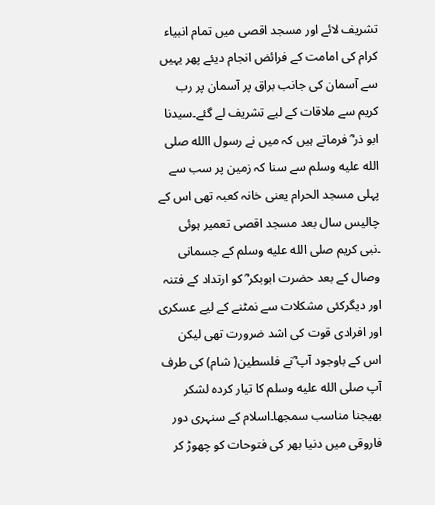تشریف لائے اور مسجد اقصی میں تمام انبیاء کرام کی امامت کے فرائض انجام دیئے پھر یہیں سے آسمان کی جانب براق پر آسمان پر رب کریم سے ملاقات کے لیے تشریف لے گئے۔سیدنا ابو ذر ؓ فرماتے ہیں کہ میں نے رسول االله صلى الله عليه وسلم سے سنا کہ زمین پر سب سے پہلی مسجد الحرام یعنی خانہ کعبہ تھی اس کے چالیس سال بعد مسجد اقصی تعمیر ہوئی ۔نبی کریم صلى الله عليه وسلم کے جسمانی وصال کے بعد حضرت ابوبکر ؓ کو ارتداد کے فتنہ اور دیگرکئی مشکلات سے نمٹنے کے لیے عسکری اور افرادی قوت کی اشد ضرورت تھی لیکن اس کے باوجود آپ ؓنے فلسطین( شام) کی طرف آپ صلى الله عليه وسلم کا تیار کردہ لشکر بھیجنا مناسب سمجھا۔اسلام کے سنہری دور فاروقی میں دنیا بھر کی فتوحات کو چھوڑ کر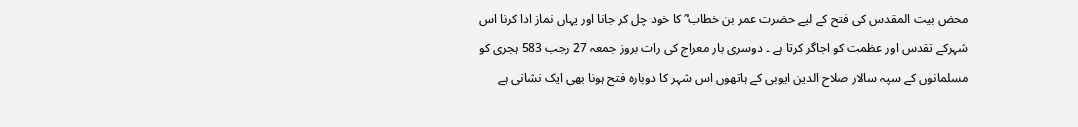محض بیت المقدس کی فتح کے لیے حضرت عمر بن خطاب ؓ کا خود چل کر جانا اور یہاں نماز ادا کرنا اس شہرکے تقدس اور عظمت کو اجاگر کرتا ہے ۔ دوسری بار معراج کی رات بروز جمعہ 27 رجب 583 ہجری کو مسلمانوں کے سپہ سالار صلاح الدین ایوبی کے ہاتھوں اس شہر کا دوبارہ فتح ہونا بھی ایک نشانی ہے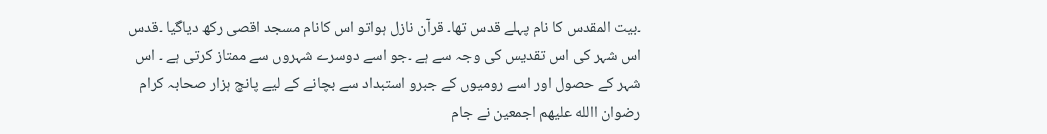۔بیت المقدس کا نام پہلے قدس تھا۔ قرآن نازل ہواتو اس کانام مسجد اقصی رکھ دیاگیا ۔قدس اس شہر کی اس تقدیس کی وجہ سے ہے ۔جو اسے دوسرے شہروں سے ممتاز کرتی ہے ۔ اس شہر کے حصول اور اسے رومیوں کے جبرو استبداد سے بچانے کے لیے پانچ ہزار صحابہ کرام رضوان االله علیھم اجمعین نے جام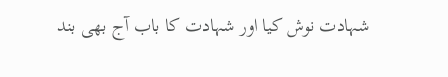شہادت نوش کیا اور شہادت کا باب آج بھی بند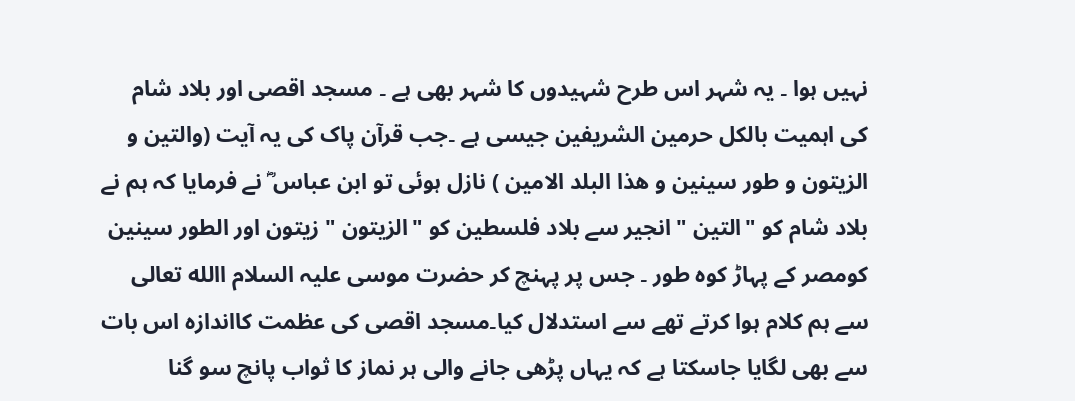نہیں ہوا ۔ یہ شہر اس طرح شہیدوں کا شہر بھی ہے ۔ مسجد اقصی اور بلاد شام کی اہمیت بالکل حرمین الشریفین جیسی ہے ۔جب قرآن پاک کی یہ آیت (والتین و الزیتون و طور سینین و ھذا البلد الامین ) نازل ہوئی تو ابن عباس ؓ نے فرمایا کہ ہم نے بلاد شام کو "التین " انجیر سے بلاد فلسطین کو "الزیتون " زیتون اور الطور سینین کومصر کے پہاڑ کوہ طور ۔ جس پر پہنچ کر حضرت موسی علیہ السلام االله تعالی سے ہم کلام ہوا کرتے تھے سے استدلال کیا۔مسجد اقصی کی عظمت کااندازہ اس بات سے بھی لگایا جاسکتا ہے کہ یہاں پڑھی جانے والی ہر نماز کا ثواب پانچ سو گنا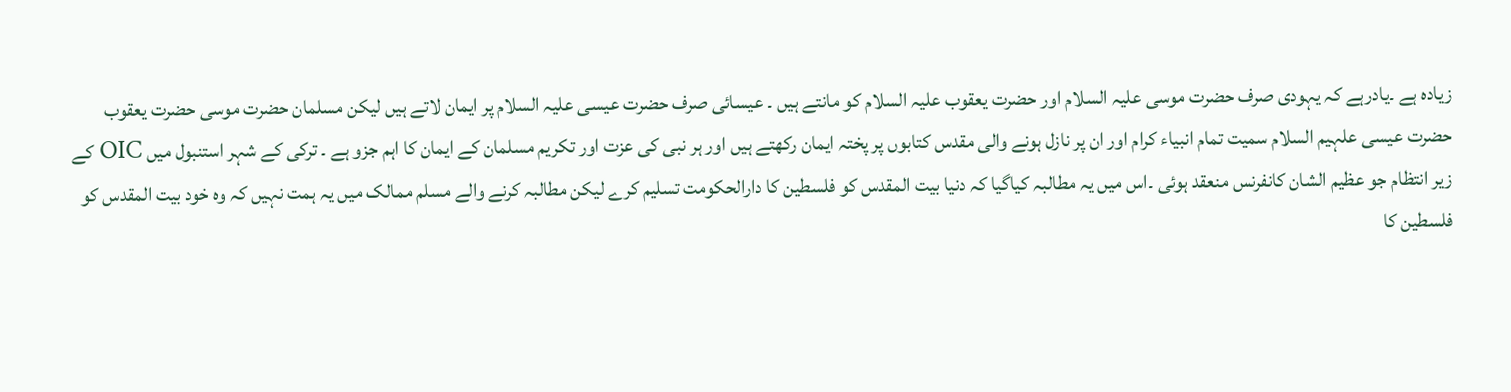زیادہ ہے ۔یادرہے کہ یہودی صرف حضرت موسی علیہ السلام اور حضرت یعقوب علیہ السلام کو مانتے ہیں ۔ عیسائی صرف حضرت عیسی علیہ السلام پر ایمان لاتے ہیں لیکن مسلمان حضرت موسی حضرت یعقوب حضرت عیسی علہیم السلام سمیت تمام انبیاء کرام اور ان پر نازل ہونے والی مقدس کتابوں پر پختہ ایمان رکھتے ہیں اور ہر نبی کی عزت اور تکریم مسلمان کے ایمان کا اہم جزو ہے ۔ ترکی کے شہر استنبول میں OIC کے زیر انتظام جو عظیم الشان کانفرنس منعقد ہوئی ۔اس میں یہ مطالبہ کیاگیا کہ دنیا بیت المقدس کو فلسطین کا دارالحکومت تسلیم کرے لیکن مطالبہ کرنے والے مسلم ممالک میں یہ ہمت نہیں کہ وہ خود بیت المقدس کو فلسطین کا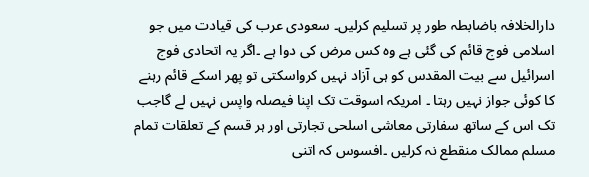دارالخلافہ باضابطہ طور پر تسلیم کرلیں۔ سعودی عرب کی قیادت میں جو اسلامی فوج قائم کی گئی ہے وہ کس مرض کی دوا ہے ۔اگر یہ اتحادی فوج اسرائیل سے بیت المقدس کو ہی آزاد نہیں کرواسکتی تو پھر اسکے قائم رہنے کا کوئی جواز نہیں رہتا ۔ امریکہ اسوقت تک اپنا فیصلہ واپس نہیں لے گاجب تک اس کے ساتھ سفارتی معاشی اسلحی تجارتی اور ہر قسم کے تعلقات تمام مسلم ممالک منقطع نہ کرلیں ۔افسوس کہ اتنی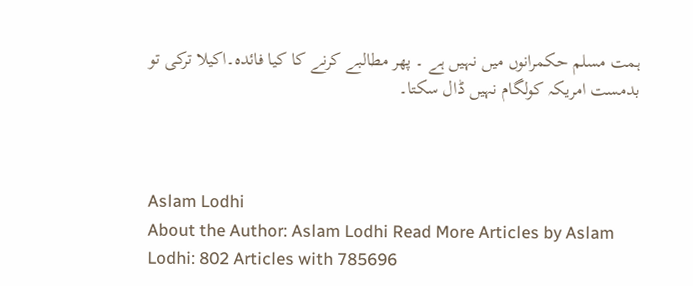ہمت مسلم حکمرانوں میں نہیں ہے ۔ پھر مطالبے کرنے کا کیا فائدہ۔اکیلا ترکی تو بدمست امریکہ کولگام نہیں ڈال سکتا۔



Aslam Lodhi
About the Author: Aslam Lodhi Read More Articles by Aslam Lodhi: 802 Articles with 785696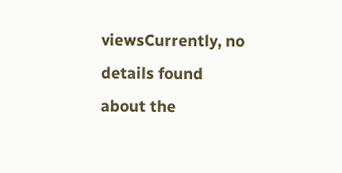viewsCurrently, no details found about the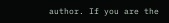author. If you are the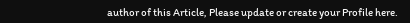author of this Article, Please update or create your Profile here.